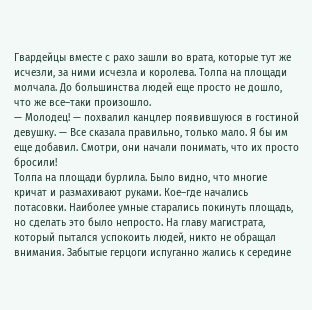Гвардейцы вместе с рахо зашли во врата, которые тут же исчезли, за ними исчезла и королева. Толпа на площади молчала. До большинства людей еще просто не дошло, что же все–таки произошло.
— Молодец! — похвалил канцлер появившуюся в гостиной девушку. — Все сказала правильно, только мало. Я бы им еще добавил. Смотри, они начали понимать, что их просто бросили!
Толпа на площади бурлила. Было видно, что многие кричат и размахивают руками. Кое–где начались потасовки. Наиболее умные старались покинуть площадь, но сделать это было непросто. На главу магистрата, который пытался успокоить людей, никто не обращал внимания. Забытые герцоги испуганно жались к середине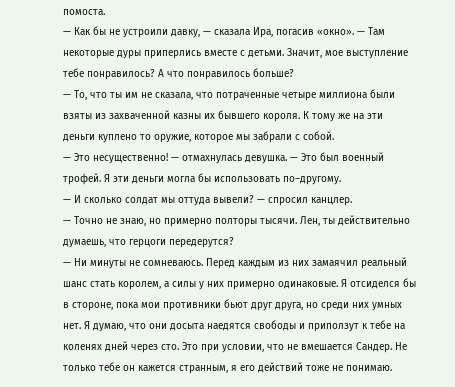помоста.
— Как бы не устроили давку, — сказала Ира, погасив «окно». — Там некоторые дуры приперлись вместе с детьми. Значит, мое выступление тебе понравилось? А что понравилось больше?
— То, что ты им не сказала, что потраченные четыре миллиона были взяты из захваченной казны их бывшего короля. К тому же на эти деньги куплено то оружие, которое мы забрали с собой.
— Это несущественно! — отмахнулась девушка. — Это был военный трофей. Я эти деньги могла бы использовать по–другому.
— И сколько солдат мы оттуда вывели? — спросил канцлер.
— Точно не знаю, но примерно полторы тысячи. Лен, ты действительно думаешь, что герцоги передерутся?
— Ни минуты не сомневаюсь. Перед каждым из них замаячил реальный шанс стать королем, а силы у них примерно одинаковые. Я отсиделся бы в стороне, пока мои противники бьют друг друга, но среди них умных нет. Я думаю, что они досыта наедятся свободы и приползут к тебе на коленях дней через сто. Это при условии, что не вмешается Сандер. Не только тебе он кажется странным, я его действий тоже не понимаю.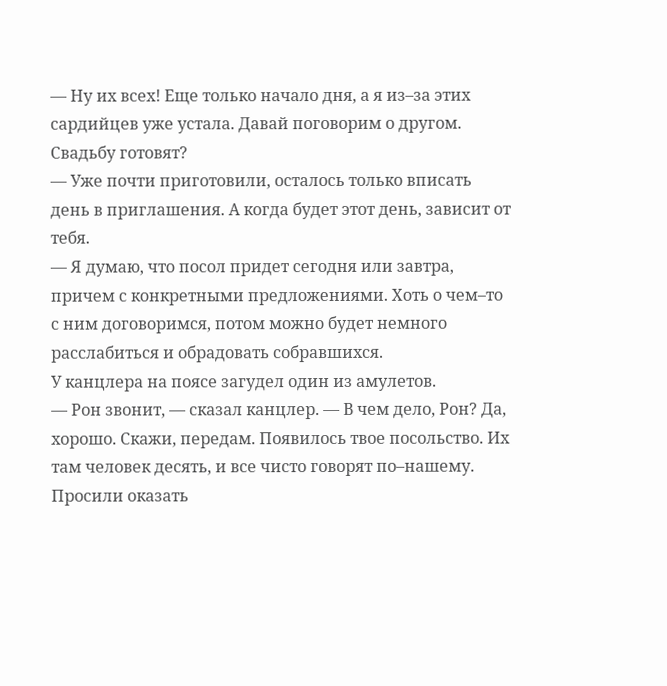— Ну их всех! Еще только начало дня, а я из–за этих сардийцев уже устала. Давай поговорим о другом. Свадьбу готовят?
— Уже почти приготовили, осталось только вписать день в приглашения. А когда будет этот день, зависит от тебя.
— Я думаю, что посол придет сегодня или завтра, причем с конкретными предложениями. Хоть о чем–то с ним договоримся, потом можно будет немного расслабиться и обрадовать собравшихся.
У канцлера на поясе загудел один из амулетов.
— Рон звонит, — сказал канцлер. — В чем дело, Рон? Да, хорошо. Скажи, передам. Появилось твое посольство. Их там человек десять, и все чисто говорят по–нашему. Просили оказать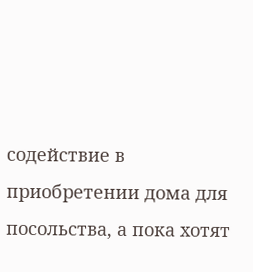содействие в приобретении дома для посольства, а пока хотят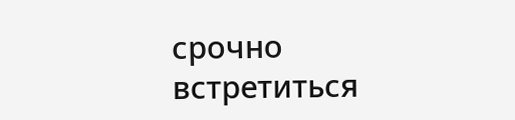срочно встретиться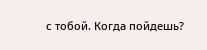с тобой. Когда пойдешь?